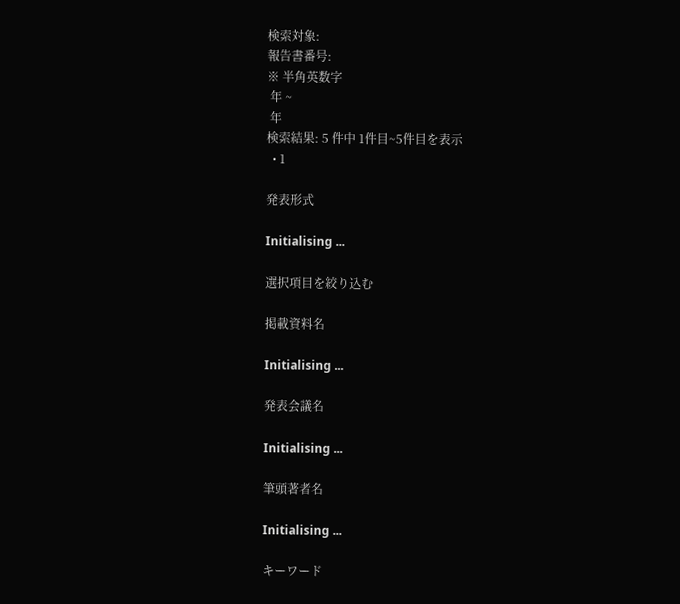検索対象:
報告書番号:
※ 半角英数字
 年 ~
 年
検索結果: 5 件中 1件目~5件目を表示
  • 1

発表形式

Initialising ...

選択項目を絞り込む

掲載資料名

Initialising ...

発表会議名

Initialising ...

筆頭著者名

Initialising ...

キーワード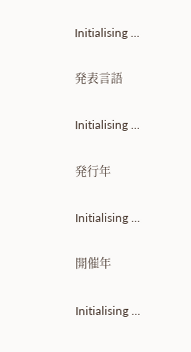Initialising ...

発表言語

Initialising ...

発行年

Initialising ...

開催年

Initialising ...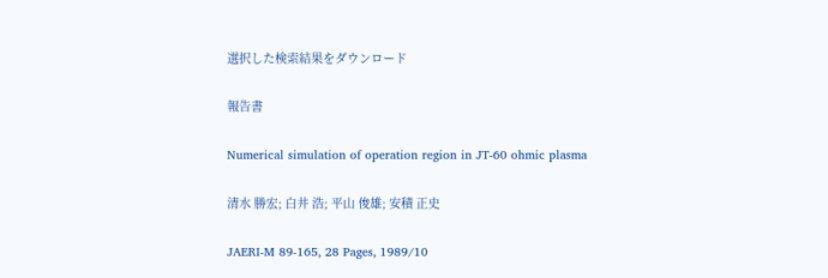選択した検索結果をダウンロード

報告書

Numerical simulation of operation region in JT-60 ohmic plasma

清水 勝宏; 白井 浩; 平山 俊雄; 安積 正史

JAERI-M 89-165, 28 Pages, 1989/10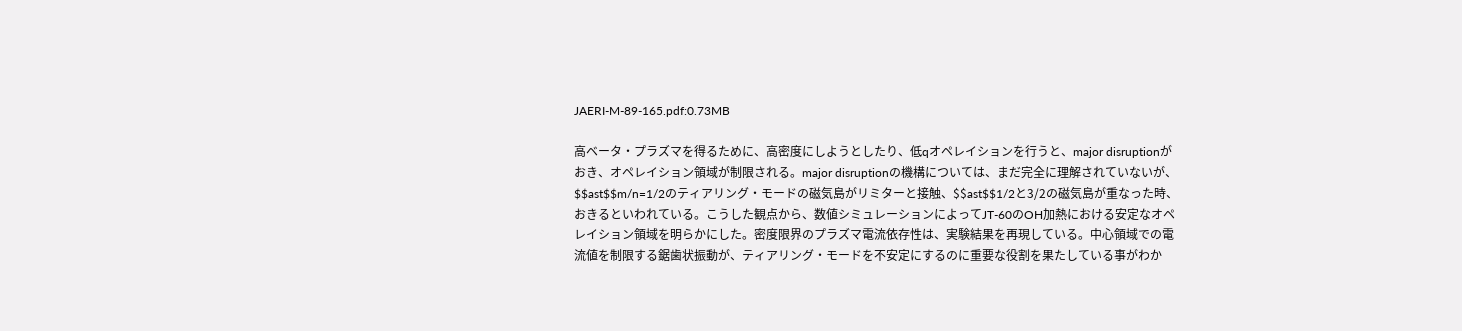JAERI-M-89-165.pdf:0.73MB

高ベータ・プラズマを得るために、高密度にしようとしたり、低qオペレイションを行うと、major disruptionがおき、オペレイション領域が制限される。major disruptionの機構については、まだ完全に理解されていないが、$$ast$$m/n=1/2のティアリング・モードの磁気島がリミターと接触、$$ast$$1/2と3/2の磁気島が重なった時、おきるといわれている。こうした観点から、数値シミュレーションによってJT-60のOH加熱における安定なオペレイション領域を明らかにした。密度限界のプラズマ電流依存性は、実験結果を再現している。中心領域での電流値を制限する鋸歯状振動が、ティアリング・モードを不安定にするのに重要な役割を果たしている事がわか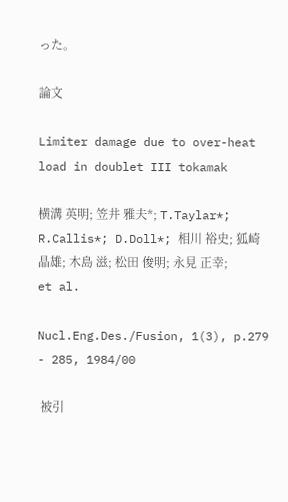った。

論文

Limiter damage due to over-heat load in doublet III tokamak

横溝 英明; 笠井 雅夫*; T.Taylar*; R.Callis*; D.Doll*; 相川 裕史; 狐崎 晶雄; 木島 滋; 松田 俊明; 永見 正幸; et al.

Nucl.Eng.Des./Fusion, 1(3), p.279 - 285, 1984/00

 被引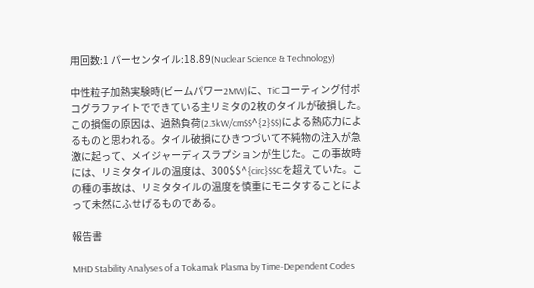用回数:1 パーセンタイル:18.89(Nuclear Science & Technology)

中性粒子加熱実験時(ビームパワー2MW)に、TiCコーティング付ポコグラファイトでできている主リミタの2枚のタイルが破損した。この損傷の原因は、過熱負荷(2.3kW/cm$$^{2}$$)による熱応力によるものと思われる。タイル破損にひきつづいて不純物の注入が急激に起って、メイジャーディスラプションが生じた。この事故時には、リミタタイルの温度は、300$$^{circ}$$Cを超えていた。この種の事故は、リミタタイルの温度を慎重にモニタすることによって未然にふせげるものである。

報告書

MHD Stability Analyses of a Tokamak Plasma by Time-Dependent Codes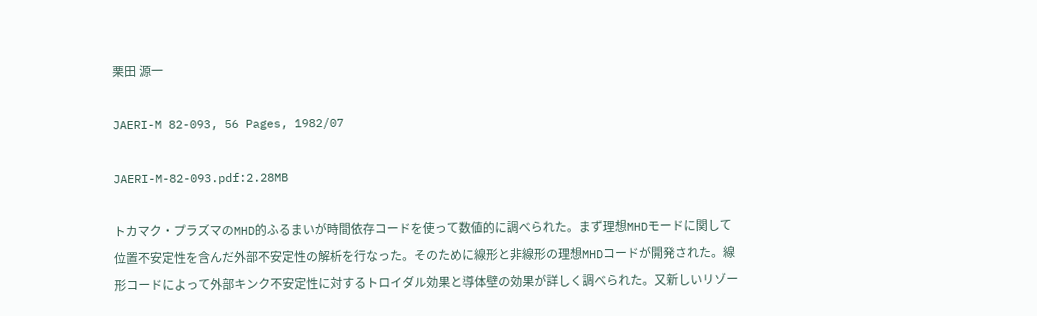栗田 源一

JAERI-M 82-093, 56 Pages, 1982/07

JAERI-M-82-093.pdf:2.28MB

トカマク・プラズマのMHD的ふるまいが時間依存コードを使って数値的に調べられた。まず理想MHDモードに関して位置不安定性を含んだ外部不安定性の解析を行なった。そのために線形と非線形の理想MHDコードが開発された。線形コードによって外部キンク不安定性に対するトロイダル効果と導体壁の効果が詳しく調べられた。又新しいリゾー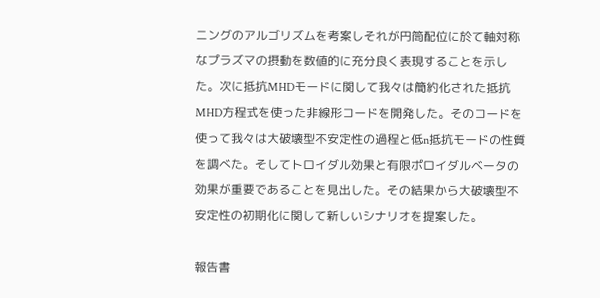ニングのアルゴリズムを考案しそれが円筒配位に於て軸対称なプラズマの摂動を数値的に充分良く表現することを示した。次に抵抗MHDモードに関して我々は簡約化された抵抗MHD方程式を使った非線形コードを開発した。そのコードを使って我々は大破壊型不安定性の過程と低n抵抗モードの性質を調べた。そしてトロイダル効果と有限ポロイダルベータの効果が重要であることを見出した。その結果から大破壊型不安定性の初期化に関して新しいシナリオを提案した。

報告書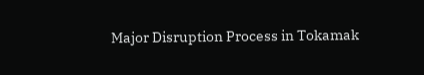Major Disruption Process in Tokamak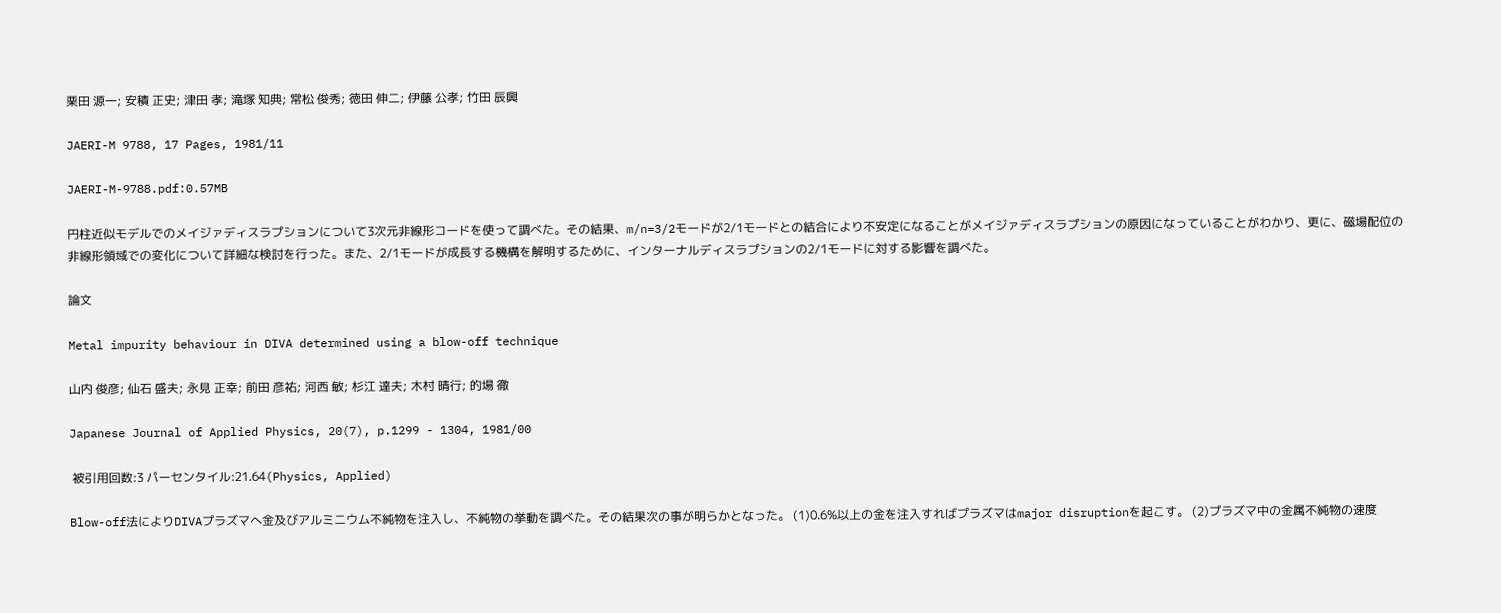栗田 源一; 安積 正史; 津田 孝; 滝塚 知典; 常松 俊秀; 徳田 伸二; 伊藤 公孝; 竹田 辰興

JAERI-M 9788, 17 Pages, 1981/11

JAERI-M-9788.pdf:0.57MB

円柱近似モデルでのメイジァディスラプションについて3次元非線形コードを使って調べた。その結果、m/n=3/2モードが2/1モードとの結合により不安定になることがメイジァディスラプションの原因になっていることがわかり、更に、磁場配位の非線形領域での変化について詳細な検討を行った。また、2/1モードが成長する機構を解明するために、インターナルディスラプションの2/1モードに対する影響を調べた。

論文

Metal impurity behaviour in DIVA determined using a blow-off technique

山内 俊彦; 仙石 盛夫; 永見 正幸; 前田 彦祐; 河西 敏; 杉江 達夫; 木村 晴行; 的場 徹

Japanese Journal of Applied Physics, 20(7), p.1299 - 1304, 1981/00

 被引用回数:3 パーセンタイル:21.64(Physics, Applied)

Blow-off法によりDIVAプラズマへ金及びアルミニウム不純物を注入し、不純物の挙動を調べた。その結果次の事が明らかとなった。 (1)0.6%以上の金を注入すればプラズマはmajor disruptionを起こす。 (2)プラズマ中の金属不純物の速度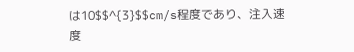は10$$^{3}$$cm/s程度であり、注入速度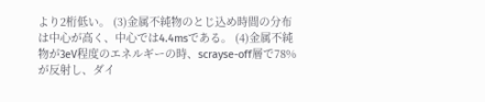より2桁低い。 (3)金属不純物のとじ込め時間の分布は中心が高く、中心では4.4msである。 (4)金属不純物が3eV程度のエネルギーの時、scrayse-off層で78%が反射し、ダイ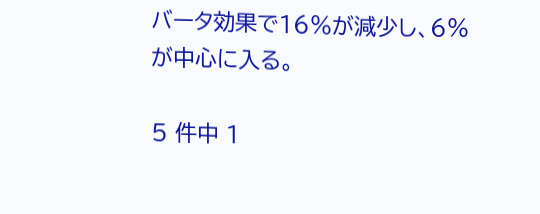バータ効果で16%が減少し、6%が中心に入る。

5 件中 1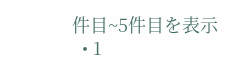件目~5件目を表示
  • 1